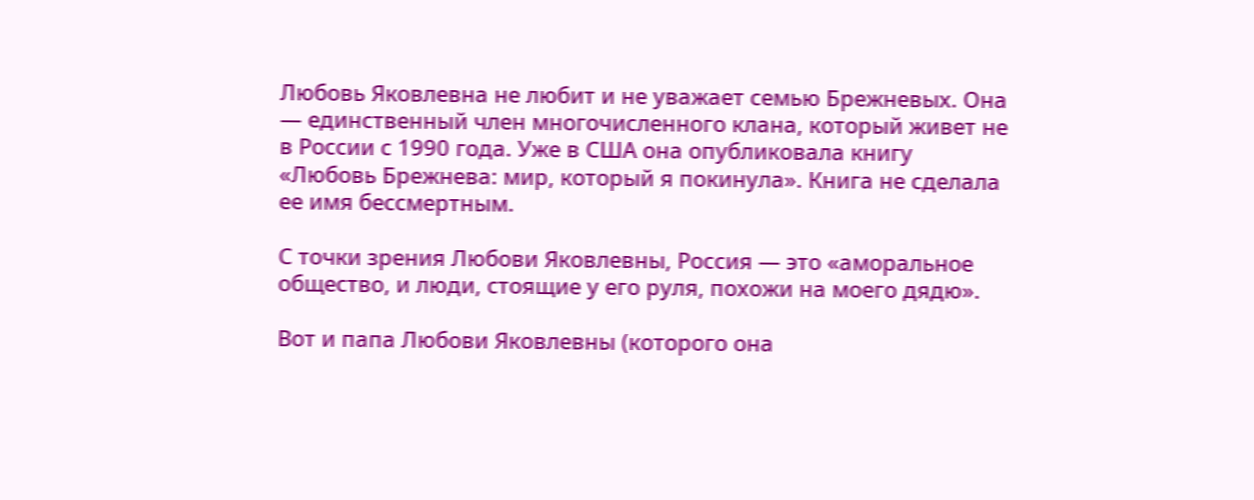Любовь Яковлевна не любит и не уважает семью Брежневых. Она — единственный член многочисленного клана, который живет не в России с 1990 года. Уже в США она опубликовала книгу «Любовь Брежнева: мир, который я покинула». Книга не сделала ее имя бессмертным.

С точки зрения Любови Яковлевны, Россия — это «аморальное общество, и люди, стоящие у его руля, похожи на моего дядю».

Вот и папа Любови Яковлевны (которого она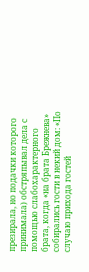презирала, но подачки которого принимала) обстряпывал дела с помощью слабохарактерного брата, когда «на брата Брежнева» собирались гости в некий дом: «По случаю прихода гостей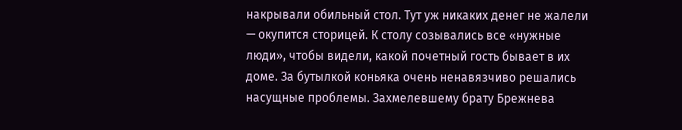накрывали обильный стол. Тут уж никаких денег не жалели — окупится сторицей. К столу созывались все «нужные люди», чтобы видели, какой почетный гость бывает в их доме. За бутылкой коньяка очень ненавязчиво решались насущные проблемы. Захмелевшему брату Брежнева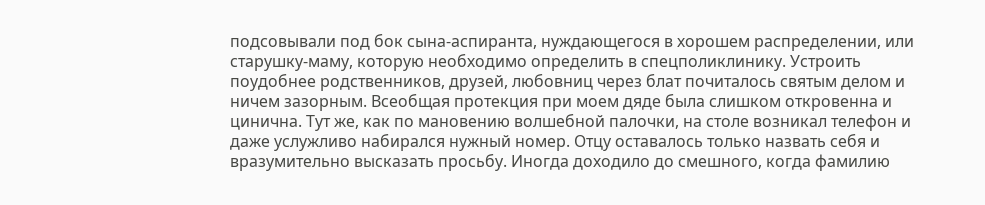подсовывали под бок сына-аспиранта, нуждающегося в хорошем распределении, или старушку-маму, которую необходимо определить в спецполиклинику. Устроить поудобнее родственников, друзей, любовниц через блат почиталось святым делом и ничем зазорным. Всеобщая протекция при моем дяде была слишком откровенна и цинична. Тут же, как по мановению волшебной палочки, на столе возникал телефон и даже услужливо набирался нужный номер. Отцу оставалось только назвать себя и вразумительно высказать просьбу. Иногда доходило до смешного, когда фамилию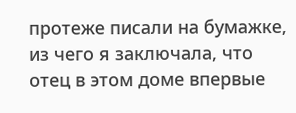протеже писали на бумажке, из чего я заключала, что отец в этом доме впервые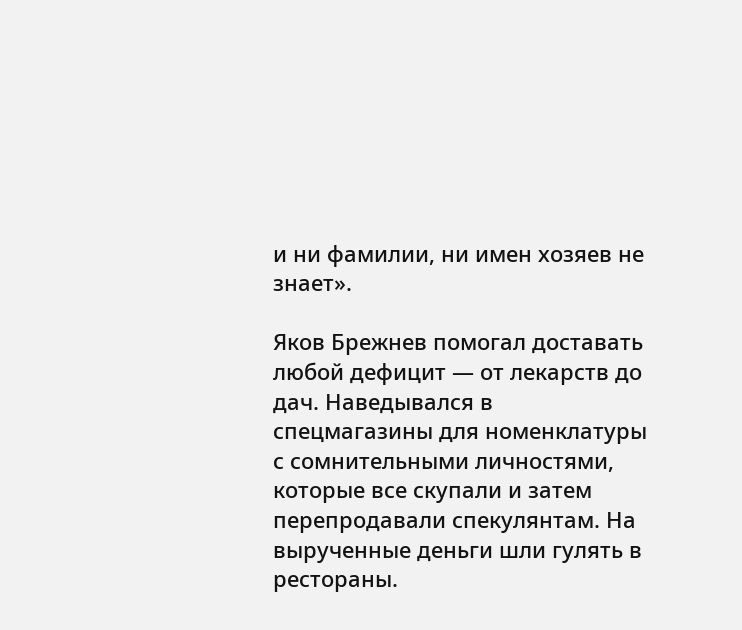и ни фамилии, ни имен хозяев не знает».

Яков Брежнев помогал доставать любой дефицит — от лекарств до дач. Наведывался в спецмагазины для номенклатуры с сомнительными личностями, которые все скупали и затем перепродавали спекулянтам. На вырученные деньги шли гулять в рестораны.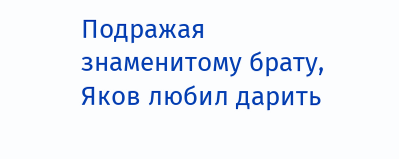Подражая знаменитому брату, Яков любил дарить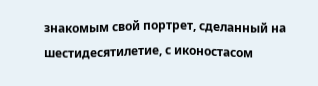знакомым свой портрет, сделанный на шестидесятилетие, с иконостасом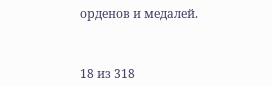орденов и медалей.



18 из 318